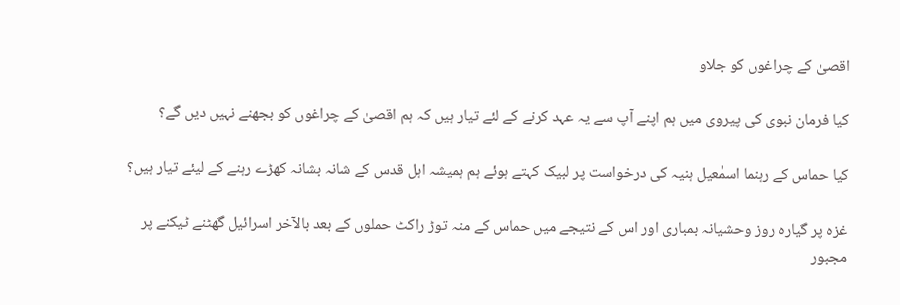اقصیٰ کے چراغوں کو جلاو

کیا فرمان نبوی کی پیروی میں ہم اپنے آپ سے یہ عہد کرنے کے لئے تیار ہیں کہ ہم اقصیٰ کے چراغوں کو بجھنے نہیں دیں گے؟

کیا حماس کے رہنما اسمٰعیل ہنیہ کی درخواست پر لبیک کہتے ہوئے ہم ہمیشہ اہل قدس کے شانہ بشانہ کھڑے رہنے کے لیئے تیار ہیں؟

غزہ پر گیارہ روز وحشیانہ بمباری اور اس کے نتیجے میں حماس کے منہ توڑ راکٹ حملوں کے بعد بالآخر اسرائیل گھٹنے ٹیکنے پر مجبور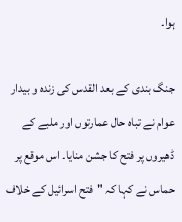ہوا۔

جنگ بندی کے بعد القدس کی زندہ و بیدار عوام نے تباہ حال عمارتوں اور ملبے کے ڈھیروں پر فتح کا جشن منایا۔ اس موقع پر حماس نے کہا کہ "فتح اسرائیل کے خلاف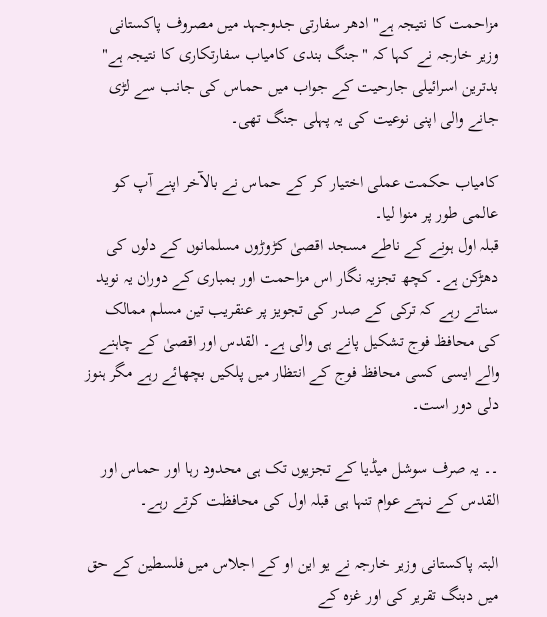مزاحمت کا نتیجہ ہے" ادھر سفارتی جدوجہد میں مصروف پاکستانی وزیر خارجہ نے کہا کہ "جنگ بندی کامیاب سفارتکاری کا نتیجہ ہے"
بدترین اسرائیلی جارحیت کے جواب میں حماس کی جانب سے لڑی جانے والی اپنی نوعیت کی یہ پہلی جنگ تھی۔

کامیاب حکمت عملی اختیار کر کے حماس نے بالآخر اپنے آپ کو عالمی طور پر منوا لیا۔
قبلہ اول ہونے کے ناطے مسجد اقصیٰ کڑوڑوں مسلمانوں کے دلوں کی دھڑکن ہے۔ کچھ تجزیہ نگار اس مزاحمت اور بمباری کے دوران یہ نوید سناتے رہے کہ ترکی کے صدر کی تجویز پر عنقریب تین مسلم ممالک کی محافظ فوج تشکیل پانے ہی والی ہے۔ القدس اور اقصیٰ کے چاہنے والے ایسی کسی محافظ فوج کے انتظار میں پلکیں بچھائے رہے مگر ہنوز دلی دور است۔

۔۔ یہ صرف سوشل میڈیا کے تجزیوں تک ہی محدود رہا اور حماس اور القدس کے نہتے عوام تنہا ہی قبلہ اول کی محافظت کرتے رہے۔

البتہ پاکستانی وزیر خارجہ نے یو این او کے اجلاس میں فلسطین کے حق میں دبنگ تقریر کی اور غزہ کے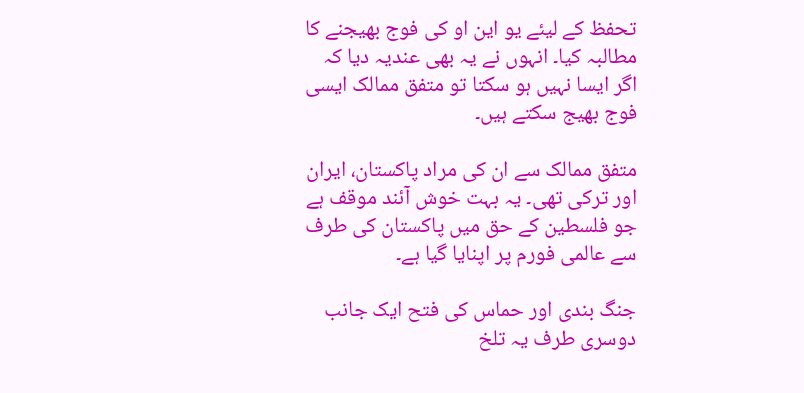تحفظ کے لیئے یو این او کی فوج بھیجنے کا مطالبہ کیا۔ انہوں نے یہ بھی عندیہ دیا کہ اگر ایسا نہیں ہو سکتا تو متفق ممالک ایسی فوج بھیج سکتے ہیں۔

متفق ممالک سے ان کی مراد پاکستان، ایران اور ترکی تھی۔ یہ بہت خوش آئند موقف ہے جو فلسطین کے حق میں پاکستان کی طرف سے عالمی فورم پر اپنایا گیا ہے۔

جنگ بندی اور حماس کی فتح ایک جانب دوسری طرف یہ تلخ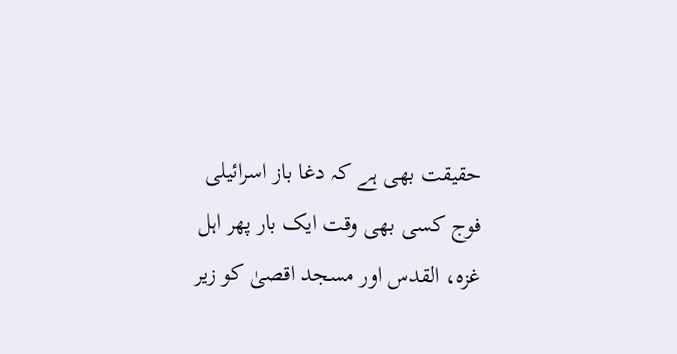حقیقت بھی ہے کہ دغا باز اسرائیلی فوج کسی بھی وقت ایک بار پھر اہل غزہ، القدس اور مسجد اقصیٰ کو زیر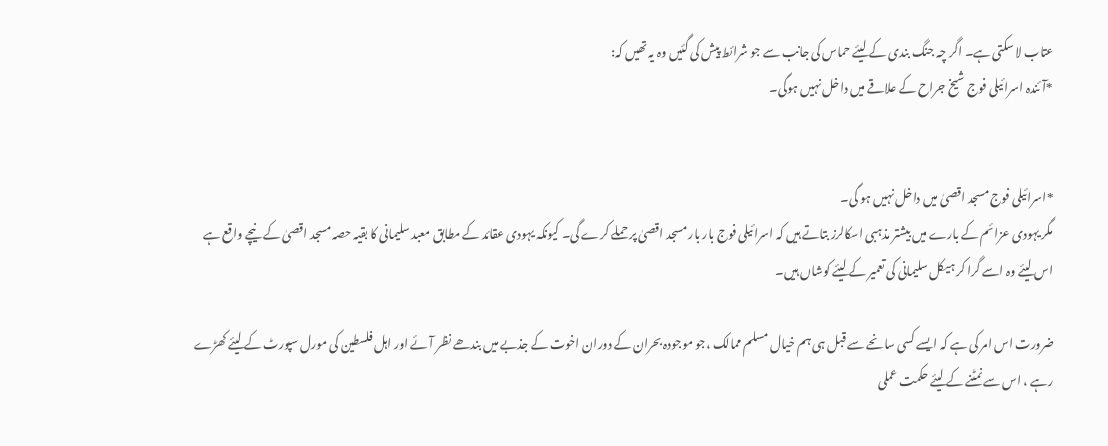عتاب لا سکتی ہے۔ اگر چہ جنگ بندی کے لیئے حماس کی جانب سے جو شرائط پیش کی گئیں وہ یہ تھیں کہ:
*آئندہ اسرائیلی فوج شیخ جراح کے علاقے میں داخل نہیں ہوگی۔


*اسرائیلی فوج مسجد اقصیٰ میں داخل نہیں ہو گی۔
مگر یہودی عزائم کے بارے میں بیشتر مذہبی اسکالرز بتاتے ہیں کہ اسرائیلی فوج بار بار مسجد اقصیٰ پر حملے کرے گی۔ کیونکہ یہودی عقائد کے مطابق معبد سلیمانی کا بقیہ حصہ مسجد اقصیٰ کے نیچے واقع ہے اس لیئے وہ اسے گرا کر ہیکل سلیمانی کی تعمیر کے لیئے کوشاں ہیں۔

ضرورت اس امر کی ہے کہ ایسے کسی سانحے سے قبل ہی ہم خیال مسلم ممالک ،جو موجودہ بحران کے دوران اخوت کے جذبے میں بندھے نظر آئے اور اہل فلسطین کی مورل سپورٹ کے لیئے کھڑے رہے ، اس سے نمٹنے کے لیئے حکمت عملی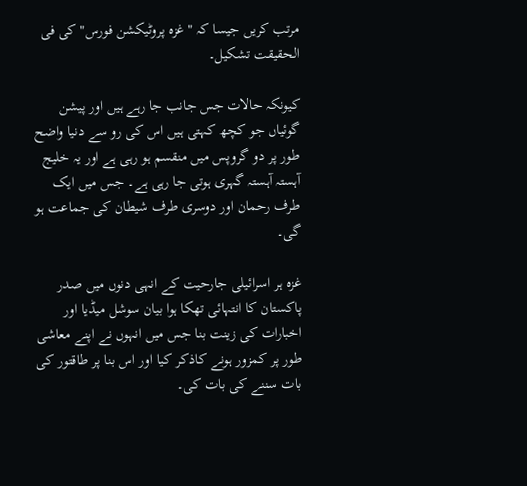مرتب کریں جیسا کہ "غزہ پروٹیکشن فورس" کی فی الحقیقت تشکیل۔

کیونکہ حالات جس جانب جا رہے ہیں اور پیشن گوئیاں جو کچھ کہتی ہیں اس کی رو سے دنیا واضح طور پر دو گروپس میں منقسم ہو رہی ہے اور یہ خلیج آہستہ آہستہ گہری ہوتی جا رہی ہے۔ جس میں ایک طرف رحمان اور دوسری طرف شیطان کی جماعت ہو گی۔

غزہ ہر اسرائیلی جارحیت کے انہی دنوں میں صدر پاکستان کا انتہائی تھکا ہوا بیان سوشل میڈیا اور اخبارات کی زینت بنا جس میں انہوں نے اپنے معاشی طور پر کمزور ہونے کاذکر کیا اور اس بنا پر طاقتور کی بات سننے کی بات کی۔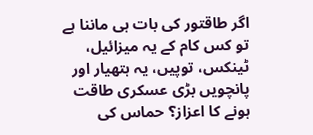اگر طاقتور کی بات ہی ماننا ہے تو کس کام کے یہ میزائیل، ٹینکس، توپیں، یہ ہتھیار اور پانچویں بڑی عسکری طاقت ہونے کا اعزاز؟ حماس کی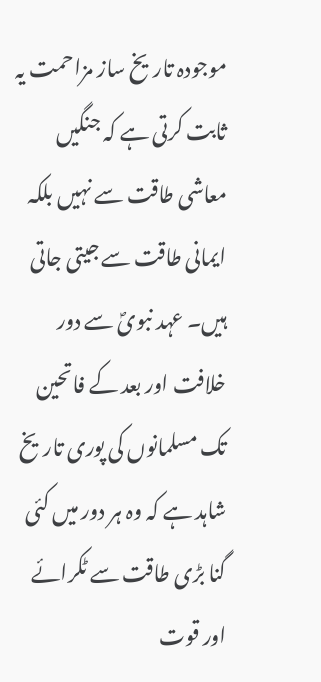موجودہ تاریخ ساز مزاحمت یہ ثابت کرتی ہے کہ جنگیں معاشی طاقت سے نہیں بلکہ ایمانی طاقت سے جیتی جاتی ہیں۔ عہد نبویؐ سے دور خلافت اور بعد کے فاتحین تک مسلمانوں کی پوری تاریخ شاہد ہے کہ وہ ہر دور میں کئی گنا بڑی طاقت سے ٹکرائے اور قوت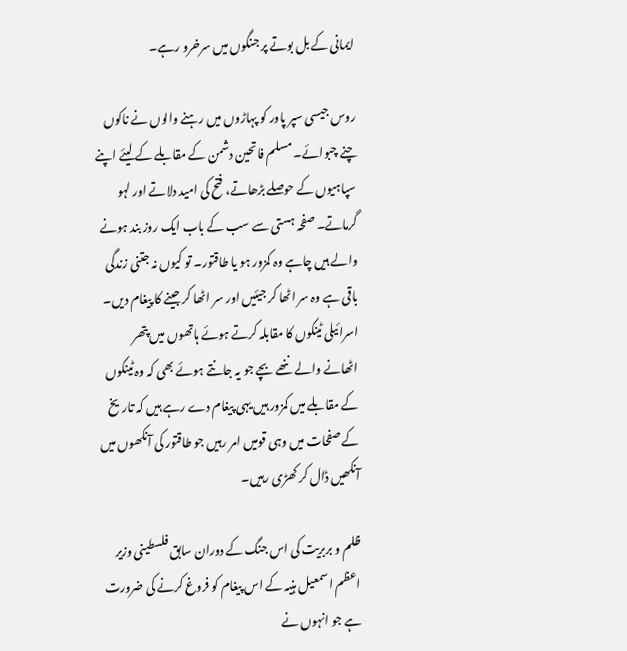ایمانی کے بل بوتے پر جنگوں میں سرخرو رہے۔

روس جیسی سپر پاور کو پہاڑوں میں رہنے والوں نے ناکوں چنے چبوائے۔ مسلم فاتحین دشمن کے مقابلے کے لیئے اپنے سپاہیوں کے حوصلے بڑھاتے، فتح کی امید دلاتے اور لہو گرماتے۔ صفحہ ہستی سے سب کے باب ایک روز بند ہونے والے ہیں چاہے وہ کمزور ہو یا طاقتور۔ تو کیوں نہ جتنی زندگی باقی ہے وہ سر اٹھا کر جیئیں اور سر اٹھا کر جینے کا پیغام دیں۔ اسرائیلی ٹینکوں کا مقابلہ کرتے ہوئے ہاتھوں میں پتھر اٹھانے والے ننھے بچے جو یہ جانتے ہوئے بھی کہ وہ ٹینکوں کے مقابلے میں کمزور ہیں یہی پیغام دے رہے ہیں کہ تاریخ کے صفحات میں وہی قومیں امر رہیں جو طاقتور کی آنکھوں میں آنکھیں ڈال کر کھڑی رہیں۔

ظلم و بربریت کی اس جنگ کے دوران سابق فلسطینی وزیر اعظم اسمعیل ہنیہ کے اس پیغام کو فروغ کرنے کی ضرورت ہے جو انہوں نے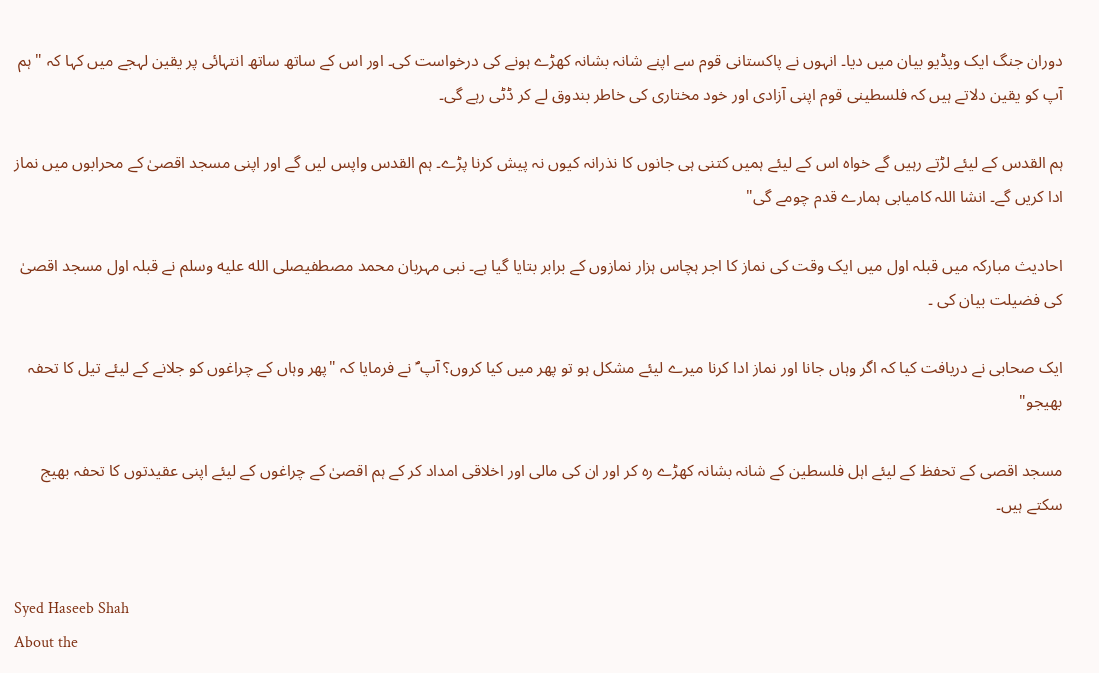دوران جنگ ایک ویڈیو بیان میں دیا۔ انہوں نے پاکستانی قوم سے اپنے شانہ بشانہ کھڑے ہونے کی درخواست کی۔ اور اس کے ساتھ ساتھ انتہائی پر یقین لہجے میں کہا کہ " ہم آپ کو یقین دلاتے ہیں کہ فلسطینی قوم اپنی آزادی اور خود مختاری کی خاطر بندوق لے کر ڈٹی رہے گی۔

ہم القدس کے لیئے لڑتے رہیں گے خواہ اس کے لیئے ہمیں کتنی ہی جانوں کا نذرانہ کیوں نہ پیش کرنا پڑے۔ ہم القدس واپس لیں گے اور اپنی مسجد اقصیٰ کے محرابوں میں نماز ادا کریں گے۔ انشا اللہ کامیابی ہمارے قدم چومے گی"

احادیث مبارکہ میں قبلہ اول میں ایک وقت کی نماز کا اجر ہچاس ہزار نمازوں کے برابر بتایا گیا ہے۔ نبی مہربان محمد مصطفیصلى الله عليه وسلم نے قبلہ اول مسجد اقصیٰ کی فضیلت بیان کی ۔

ایک صحابی نے دریافت کیا کہ اگر وہاں جانا اور نماز ادا کرنا میرے لیئے مشکل ہو تو پھر میں کیا کروں؟ آپ ؐ نے فرمایا کہ "پھر وہاں کے چراغوں کو جلانے کے لیئے تیل کا تحفہ بھیجو"

مسجد اقصی کے تحفظ کے لیئے اہل فلسطین کے شانہ بشانہ کھڑے رہ کر اور ان کی مالی اور اخلاقی امداد کر کے ہم اقصیٰ کے چراغوں کے لیئے اپنی عقیدتوں کا تحفہ بھیج سکتے ہیں۔


Syed Haseeb Shah
About the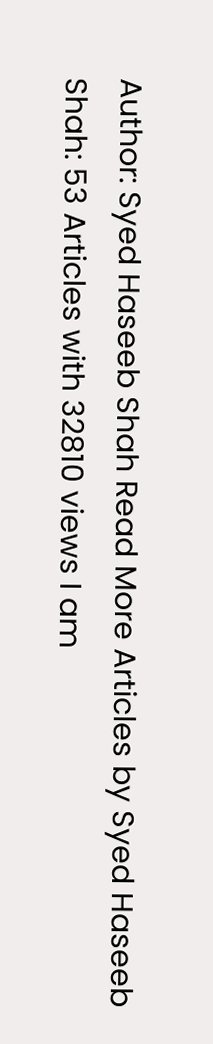Author: Syed Haseeb Shah Read More Articles by Syed Haseeb Shah: 53 Articles with 32810 views I am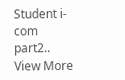Student i-com part2.. View More